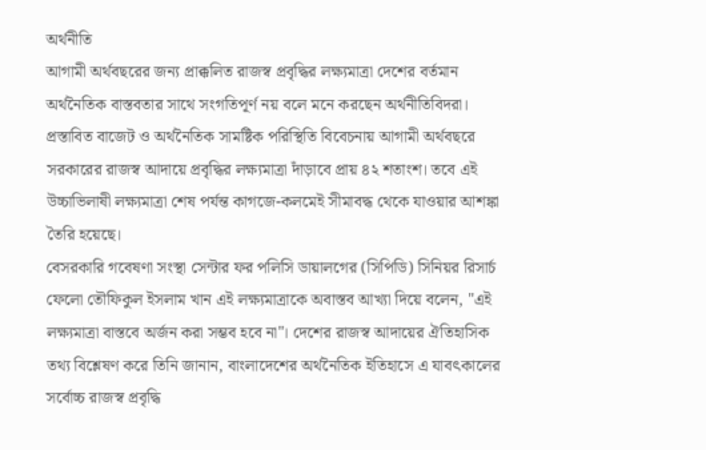অর্থনীতি
আগামী অর্থবছরের জন্য প্রাক্কলিত রাজস্ব প্রবৃদ্ধির লক্ষ্যমাত্রা দেশের বর্তমান অর্থনৈতিক বাস্তবতার সাথে সংগতিপূর্ণ নয় বলে মনে করছেন অর্থনীতিবিদরা। প্রস্তাবিত বাজেট ও অর্থনৈতিক সামষ্টিক পরিস্থিতি বিবেচনায় আগামী অর্থবছরে সরকারের রাজস্ব আদায়ে প্রবৃদ্ধির লক্ষ্যমাত্রা দাঁড়াবে প্রায় ৪২ শতাংশ। তবে এই উচ্চাভিলাষী লক্ষ্যমাত্রা শেষ পর্যন্ত কাগজে-কলমেই সীমাবদ্ধ থেকে যাওয়ার আশঙ্কা তৈরি হয়েছে।
বেসরকারি গবেষণা সংস্থা সেন্টার ফর পলিসি ডায়ালগের (সিপিডি) সিনিয়র রিসার্চ ফেলো তৌফিকুল ইসলাম খান এই লক্ষ্যমাত্রাকে অবাস্তব আখ্যা দিয়ে বলেন, "এই লক্ষ্যমাত্রা বাস্তবে অর্জন করা সম্ভব হবে না"। দেশের রাজস্ব আদায়ের ঐতিহাসিক তথ্য বিশ্লেষণ করে তিনি জানান, বাংলাদেশের অর্থনৈতিক ইতিহাসে এ যাবৎকালের সর্বোচ্চ রাজস্ব প্রবৃদ্ধি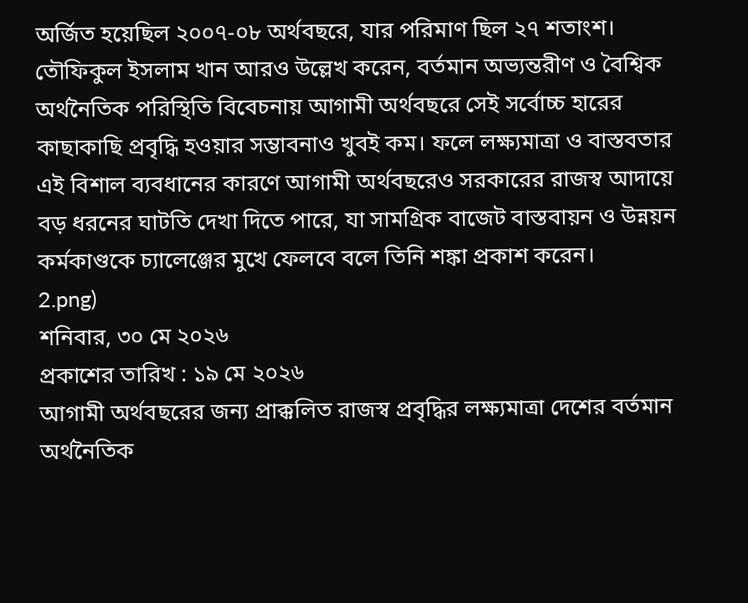অর্জিত হয়েছিল ২০০৭-০৮ অর্থবছরে, যার পরিমাণ ছিল ২৭ শতাংশ।
তৌফিকুল ইসলাম খান আরও উল্লেখ করেন, বর্তমান অভ্যন্তরীণ ও বৈশ্বিক অর্থনৈতিক পরিস্থিতি বিবেচনায় আগামী অর্থবছরে সেই সর্বোচ্চ হারের কাছাকাছি প্রবৃদ্ধি হওয়ার সম্ভাবনাও খুবই কম। ফলে লক্ষ্যমাত্রা ও বাস্তবতার এই বিশাল ব্যবধানের কারণে আগামী অর্থবছরেও সরকারের রাজস্ব আদায়ে বড় ধরনের ঘাটতি দেখা দিতে পারে, যা সামগ্রিক বাজেট বাস্তবায়ন ও উন্নয়ন কর্মকাণ্ডকে চ্যালেঞ্জের মুখে ফেলবে বলে তিনি শঙ্কা প্রকাশ করেন।
2.png)
শনিবার, ৩০ মে ২০২৬
প্রকাশের তারিখ : ১৯ মে ২০২৬
আগামী অর্থবছরের জন্য প্রাক্কলিত রাজস্ব প্রবৃদ্ধির লক্ষ্যমাত্রা দেশের বর্তমান অর্থনৈতিক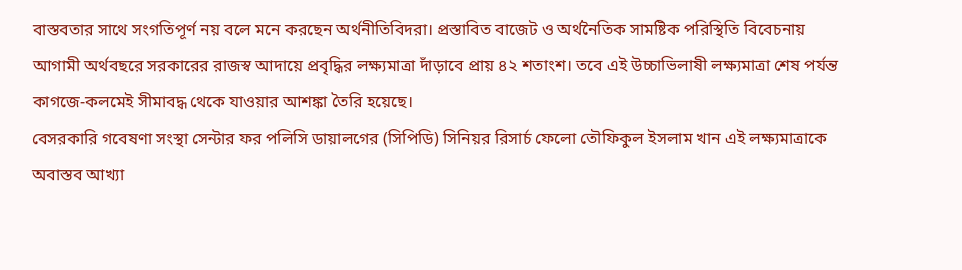বাস্তবতার সাথে সংগতিপূর্ণ নয় বলে মনে করছেন অর্থনীতিবিদরা। প্রস্তাবিত বাজেট ও অর্থনৈতিক সামষ্টিক পরিস্থিতি বিবেচনায় আগামী অর্থবছরে সরকারের রাজস্ব আদায়ে প্রবৃদ্ধির লক্ষ্যমাত্রা দাঁড়াবে প্রায় ৪২ শতাংশ। তবে এই উচ্চাভিলাষী লক্ষ্যমাত্রা শেষ পর্যন্ত কাগজে-কলমেই সীমাবদ্ধ থেকে যাওয়ার আশঙ্কা তৈরি হয়েছে।
বেসরকারি গবেষণা সংস্থা সেন্টার ফর পলিসি ডায়ালগের (সিপিডি) সিনিয়র রিসার্চ ফেলো তৌফিকুল ইসলাম খান এই লক্ষ্যমাত্রাকে অবাস্তব আখ্যা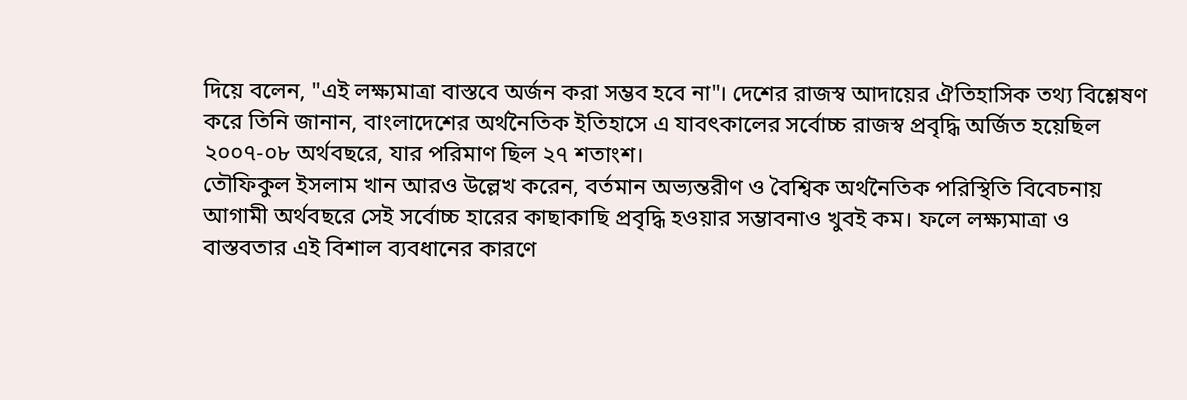দিয়ে বলেন, "এই লক্ষ্যমাত্রা বাস্তবে অর্জন করা সম্ভব হবে না"। দেশের রাজস্ব আদায়ের ঐতিহাসিক তথ্য বিশ্লেষণ করে তিনি জানান, বাংলাদেশের অর্থনৈতিক ইতিহাসে এ যাবৎকালের সর্বোচ্চ রাজস্ব প্রবৃদ্ধি অর্জিত হয়েছিল ২০০৭-০৮ অর্থবছরে, যার পরিমাণ ছিল ২৭ শতাংশ।
তৌফিকুল ইসলাম খান আরও উল্লেখ করেন, বর্তমান অভ্যন্তরীণ ও বৈশ্বিক অর্থনৈতিক পরিস্থিতি বিবেচনায় আগামী অর্থবছরে সেই সর্বোচ্চ হারের কাছাকাছি প্রবৃদ্ধি হওয়ার সম্ভাবনাও খুবই কম। ফলে লক্ষ্যমাত্রা ও বাস্তবতার এই বিশাল ব্যবধানের কারণে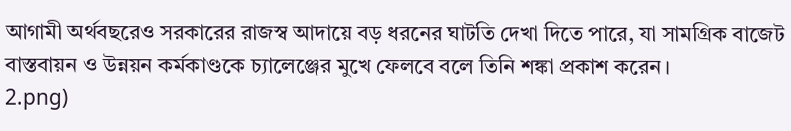আগামী অর্থবছরেও সরকারের রাজস্ব আদায়ে বড় ধরনের ঘাটতি দেখা দিতে পারে, যা সামগ্রিক বাজেট বাস্তবায়ন ও উন্নয়ন কর্মকাণ্ডকে চ্যালেঞ্জের মুখে ফেলবে বলে তিনি শঙ্কা প্রকাশ করেন।
2.png)